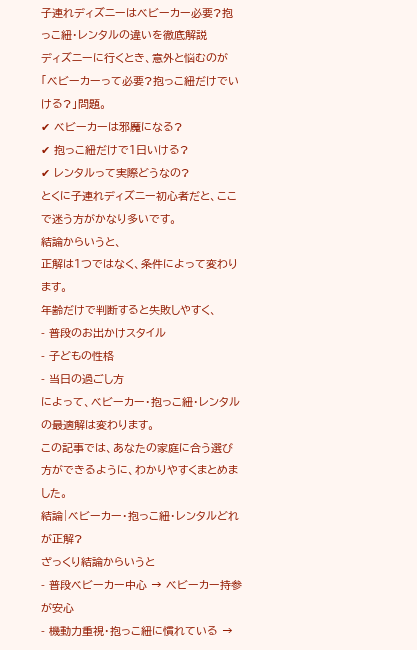子連れディズニーはベビーカー必要?抱っこ紐・レンタルの違いを徹底解説
ディズニーに行くとき、意外と悩むのが
「ベビーカーって必要?抱っこ紐だけでいける?」問題。
✔ ベビーカーは邪魔になる?
✔ 抱っこ紐だけで1日いける?
✔ レンタルって実際どうなの?
とくに子連れディズニー初心者だと、ここで迷う方がかなり多いです。
結論からいうと、
正解は1つではなく、条件によって変わります。
年齢だけで判断すると失敗しやすく、
- 普段のお出かけスタイル
- 子どもの性格
- 当日の過ごし方
によって、ベビーカー・抱っこ紐・レンタルの最適解は変わります。
この記事では、あなたの家庭に合う選び方ができるように、わかりやすくまとめました。
結論|ベビーカー・抱っこ紐・レンタルどれが正解?
ざっくり結論からいうと
- 普段ベビーカー中心 → ベビーカー持参が安心
- 機動力重視・抱っこ紐に慣れている →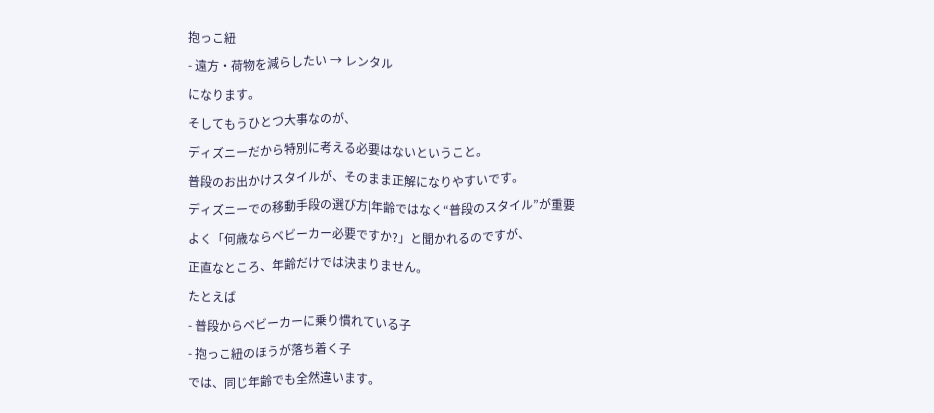抱っこ紐
- 遠方・荷物を減らしたい → レンタル
になります。
そしてもうひとつ大事なのが、
ディズニーだから特別に考える必要はないということ。
普段のお出かけスタイルが、そのまま正解になりやすいです。
ディズニーでの移動手段の選び方|年齢ではなく“普段のスタイル”が重要
よく「何歳ならベビーカー必要ですか?」と聞かれるのですが、
正直なところ、年齢だけでは決まりません。
たとえば
- 普段からベビーカーに乗り慣れている子
- 抱っこ紐のほうが落ち着く子
では、同じ年齢でも全然違います。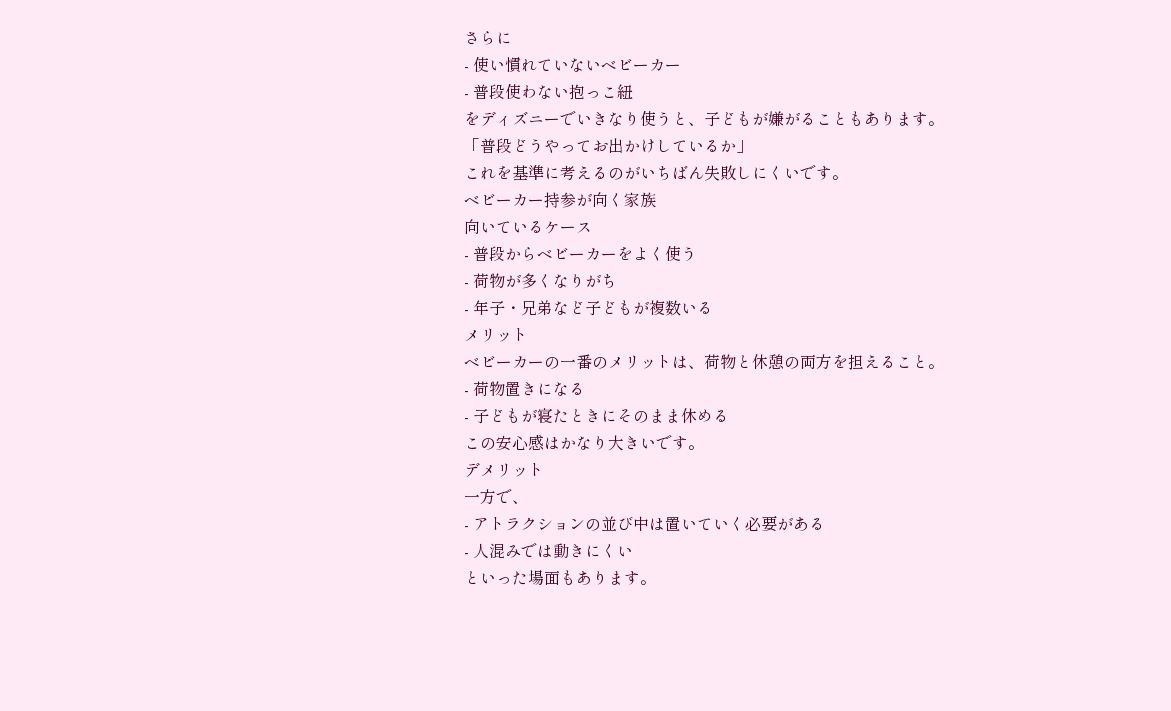さらに
- 使い慣れていないベビーカー
- 普段使わない抱っこ紐
をディズニーでいきなり使うと、子どもが嫌がることもあります。
「普段どうやってお出かけしているか」
これを基準に考えるのがいちばん失敗しにくいです。
ベビーカー持参が向く家族
向いているケース
- 普段からベビーカーをよく使う
- 荷物が多くなりがち
- 年子・兄弟など子どもが複数いる
メリット
ベビーカーの一番のメリットは、荷物と休憩の両方を担えること。
- 荷物置きになる
- 子どもが寝たときにそのまま休める
この安心感はかなり大きいです。
デメリット
一方で、
- アトラクションの並び中は置いていく必要がある
- 人混みでは動きにくい
といった場面もあります。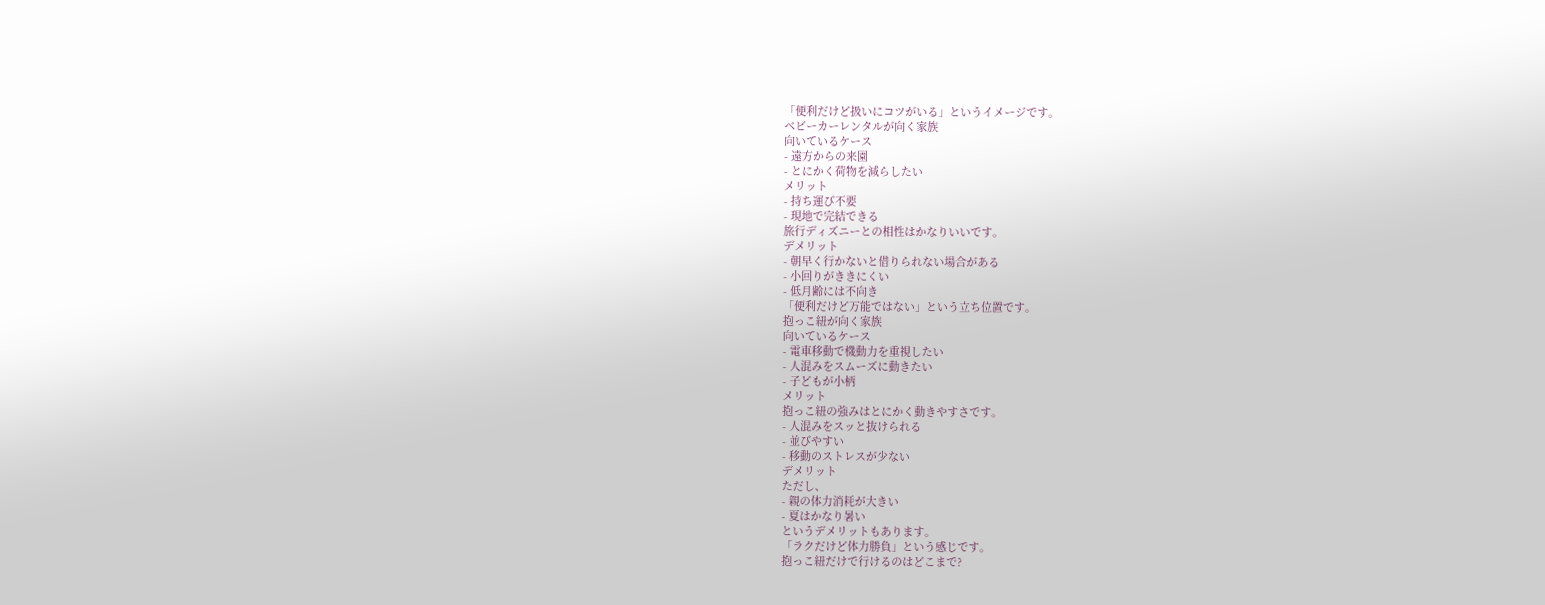「便利だけど扱いにコツがいる」というイメージです。
ベビーカーレンタルが向く家族
向いているケース
- 遠方からの来園
- とにかく荷物を減らしたい
メリット
- 持ち運び不要
- 現地で完結できる
旅行ディズニーとの相性はかなりいいです。
デメリット
- 朝早く行かないと借りられない場合がある
- 小回りがききにくい
- 低月齢には不向き
「便利だけど万能ではない」という立ち位置です。
抱っこ紐が向く家族
向いているケース
- 電車移動で機動力を重視したい
- 人混みをスムーズに動きたい
- 子どもが小柄
メリット
抱っこ紐の強みはとにかく動きやすさです。
- 人混みをスッと抜けられる
- 並びやすい
- 移動のストレスが少ない
デメリット
ただし、
- 親の体力消耗が大きい
- 夏はかなり暑い
というデメリットもあります。
「ラクだけど体力勝負」という感じです。
抱っこ紐だけで行けるのはどこまで?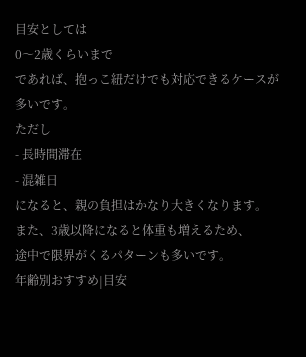目安としては
0〜2歳くらいまで
であれば、抱っこ紐だけでも対応できるケースが多いです。
ただし
- 長時間滞在
- 混雑日
になると、親の負担はかなり大きくなります。
また、3歳以降になると体重も増えるため、
途中で限界がくるパターンも多いです。
年齢別おすすめ|目安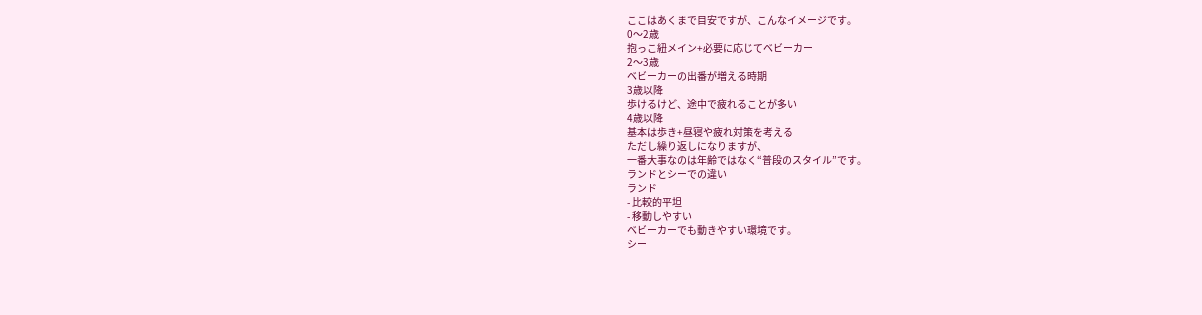ここはあくまで目安ですが、こんなイメージです。
0〜2歳
抱っこ紐メイン+必要に応じてベビーカー
2〜3歳
ベビーカーの出番が増える時期
3歳以降
歩けるけど、途中で疲れることが多い
4歳以降
基本は歩き+昼寝や疲れ対策を考える
ただし繰り返しになりますが、
一番大事なのは年齢ではなく“普段のスタイル”です。
ランドとシーでの違い
ランド
- 比較的平坦
- 移動しやすい
ベビーカーでも動きやすい環境です。
シー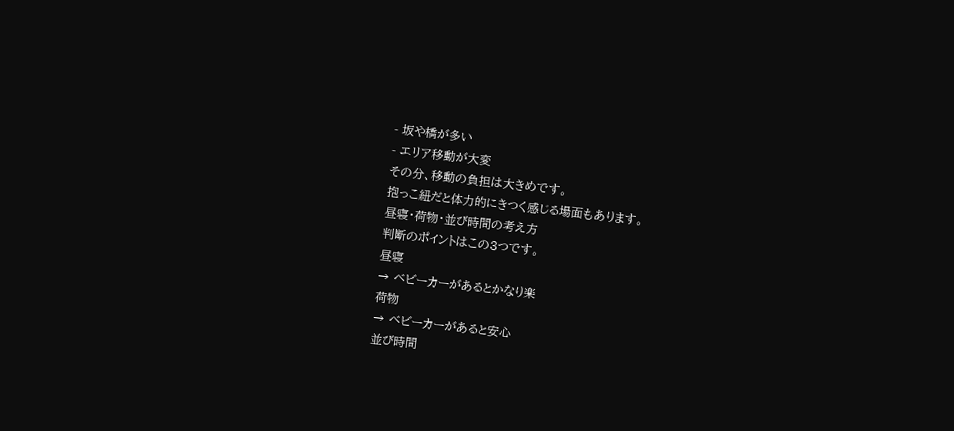- 坂や橋が多い
- エリア移動が大変
その分、移動の負担は大きめです。
抱っこ紐だと体力的にきつく感じる場面もあります。
昼寝・荷物・並び時間の考え方
判断のポイントはこの3つです。
昼寝
→ ベビーカーがあるとかなり楽
荷物
→ ベビーカーがあると安心
並び時間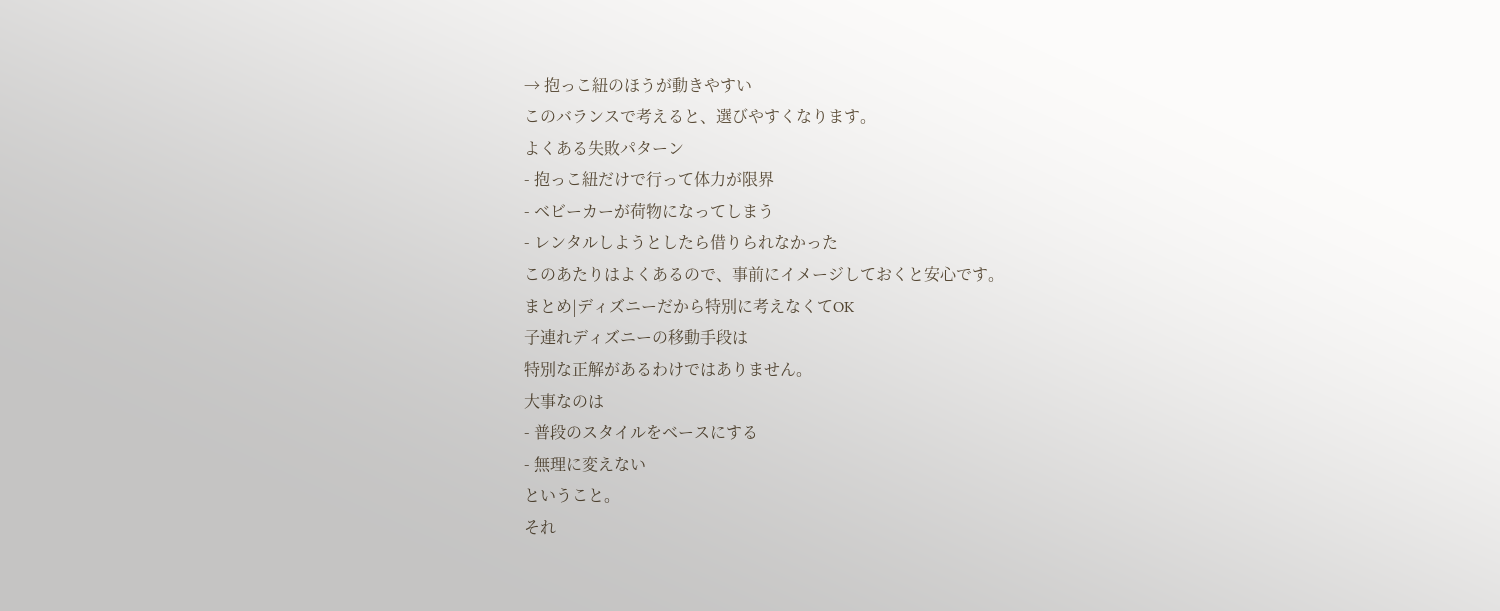→ 抱っこ紐のほうが動きやすい
このバランスで考えると、選びやすくなります。
よくある失敗パターン
- 抱っこ紐だけで行って体力が限界
- ベビーカーが荷物になってしまう
- レンタルしようとしたら借りられなかった
このあたりはよくあるので、事前にイメージしておくと安心です。
まとめ|ディズニーだから特別に考えなくてOK
子連れディズニーの移動手段は
特別な正解があるわけではありません。
大事なのは
- 普段のスタイルをベースにする
- 無理に変えない
ということ。
それ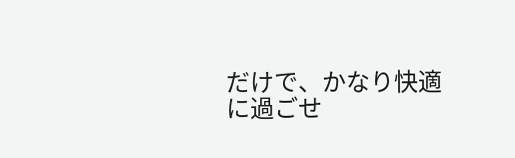だけで、かなり快適に過ごせ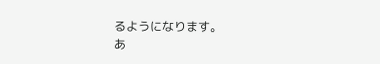るようになります。
あ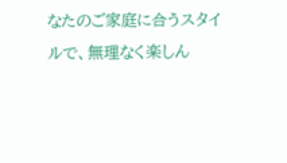なたのご家庭に合うスタイルで、無理なく楽しん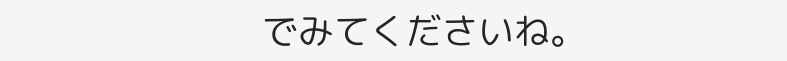でみてくださいね。